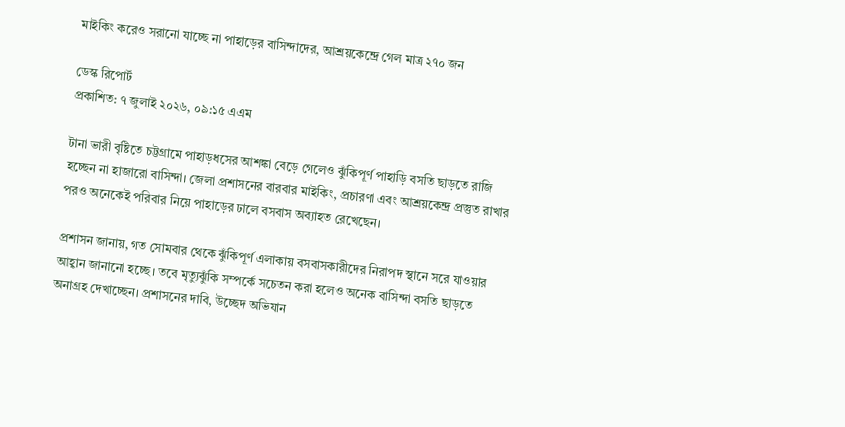মাইকিং করেও সরানো যাচ্ছে না পাহাড়ের বাসিন্দাদের, আশ্রয়কেন্দ্রে গেল মাত্র ২৭০ জন

ডেস্ক রিপোর্ট
প্রকাশিত: ৭ জুলাই ২০২৬, ০৯:১৫ এএম

টানা ভারী বৃষ্টিতে চট্টগ্রামে পাহাড়ধসের আশঙ্কা বেড়ে গেলেও ঝুঁকিপূর্ণ পাহাড়ি বসতি ছাড়তে রাজি হচ্ছেন না হাজারো বাসিন্দা। জেলা প্রশাসনের বারবার মাইকিং, প্রচারণা এবং আশ্রয়কেন্দ্র প্রস্তুত রাখার পরও অনেকেই পরিবার নিয়ে পাহাড়ের ঢালে বসবাস অব্যাহত রেখেছেন।

প্রশাসন জানায়, গত সোমবার থেকে ঝুঁকিপূর্ণ এলাকায় বসবাসকারীদের নিরাপদ স্থানে সরে যাওয়ার আহ্বান জানানো হচ্ছে। তবে মৃত্যুঝুঁকি সম্পর্কে সচেতন করা হলেও অনেক বাসিন্দা বসতি ছাড়তে অনাগ্রহ দেখাচ্ছেন। প্রশাসনের দাবি, উচ্ছেদ অভিযান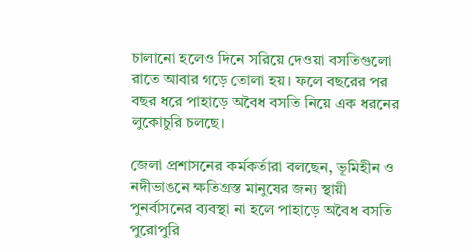চালানো হলেও দিনে সরিয়ে দেওয়া বসতিগুলো রাতে আবার গড়ে তোলা হয়। ফলে বছরের পর বছর ধরে পাহাড়ে অবৈধ বসতি নিয়ে এক ধরনের লুকোচুরি চলছে।

জেলা প্রশাসনের কর্মকর্তারা বলছেন, ভূমিহীন ও নদীভাঙনে ক্ষতিগ্রস্ত মানুষের জন্য স্থায়ী পুনর্বাসনের ব্যবস্থা না হলে পাহাড়ে অবৈধ বসতি পুরোপুরি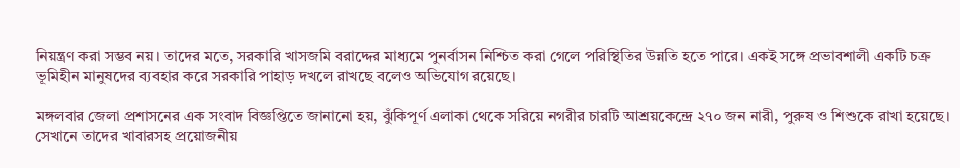নিয়ন্ত্রণ করা সম্ভব নয়। তাদের মতে, সরকারি খাসজমি বরাদ্দের মাধ্যমে পুনর্বাসন নিশ্চিত করা গেলে পরিস্থিতির উন্নতি হতে পারে। একই সঙ্গে প্রভাবশালী একটি চক্র ভূমিহীন মানুষদের ব্যবহার করে সরকারি পাহাড় দখলে রাখছে বলেও অভিযোগ রয়েছে।

মঙ্গলবার জেলা প্রশাসনের এক সংবাদ বিজ্ঞপ্তিতে জানানো হয়, ঝুঁকিপূর্ণ এলাকা থেকে সরিয়ে নগরীর চারটি আশ্রয়কেন্দ্রে ২৭০ জন নারী, পুরুষ ও শিশুকে রাখা হয়েছে। সেখানে তাদের খাবারসহ প্রয়োজনীয়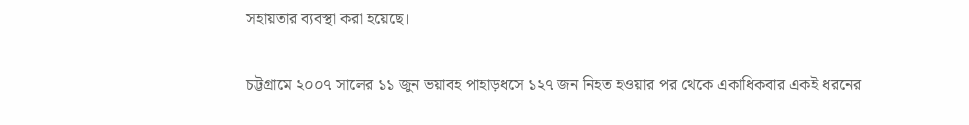সহায়তার ব্যবস্থা করা হয়েছে।

চট্টগ্রামে ২০০৭ সালের ১১ জুন ভয়াবহ পাহাড়ধসে ১২৭ জন নিহত হওয়ার পর থেকে একাধিকবার একই ধরনের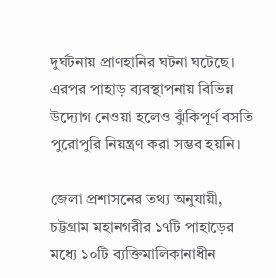দুর্ঘটনায় প্রাণহানির ঘটনা ঘটেছে। এরপর পাহাড় ব্যবস্থাপনায় বিভিন্ন উদ্যোগ নেওয়া হলেও ঝুঁকিপূর্ণ বসতি পুরোপুরি নিয়ন্ত্রণ করা সম্ভব হয়নি।

জেলা প্রশাসনের তথ্য অনুযায়ী, চট্টগ্রাম মহানগরীর ১৭টি পাহাড়ের মধ্যে ১০টি ব্যক্তিমালিকানাধীন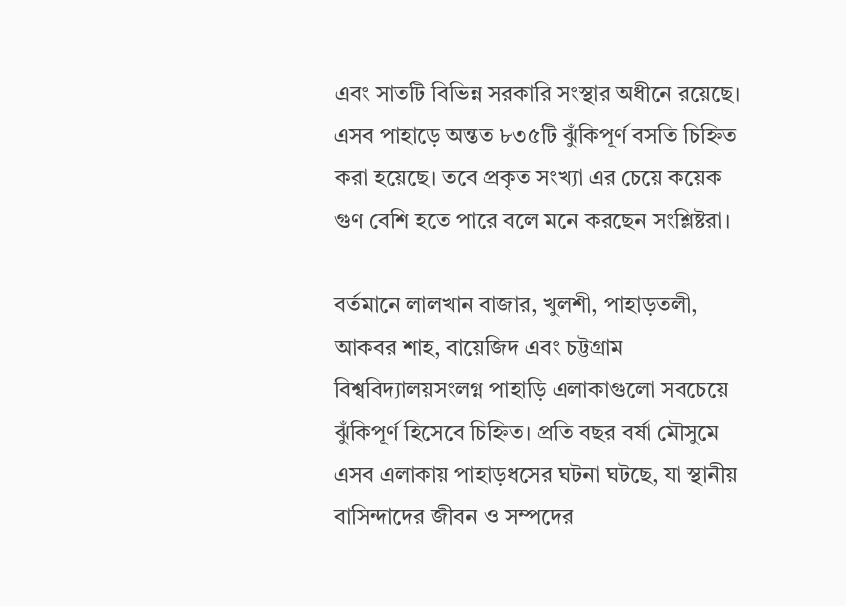এবং সাতটি বিভিন্ন সরকারি সংস্থার অধীনে রয়েছে। এসব পাহাড়ে অন্তত ৮৩৫টি ঝুঁকিপূর্ণ বসতি চিহ্নিত করা হয়েছে। তবে প্রকৃত সংখ্যা এর চেয়ে কয়েক গুণ বেশি হতে পারে বলে মনে করছেন সংশ্লিষ্টরা।

বর্তমানে লালখান বাজার, খুলশী, পাহাড়তলী, আকবর শাহ, বায়েজিদ এবং চট্টগ্রাম বিশ্ববিদ্যালয়সংলগ্ন পাহাড়ি এলাকাগুলো সবচেয়ে ঝুঁকিপূর্ণ হিসেবে চিহ্নিত। প্রতি বছর বর্ষা মৌসুমে এসব এলাকায় পাহাড়ধসের ঘটনা ঘটছে, যা স্থানীয় বাসিন্দাদের জীবন ও সম্পদের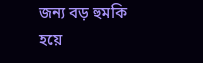জন্য বড় হুমকি হয়ে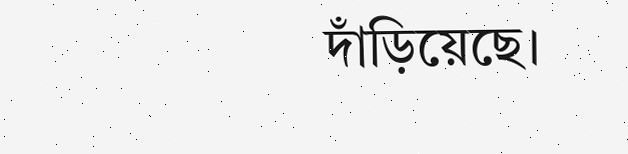দাঁড়িয়েছে।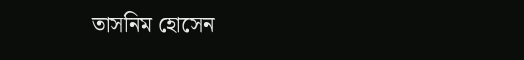তাসনিম হোসেন